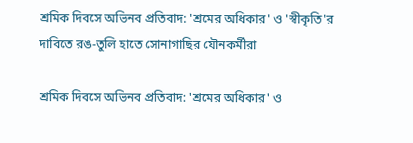শ্রমিক দিবসে অভিনব প্রতিবাদ: 'শ্রমের অধিকার' ও 'স্বীকৃতি'র দাবিতে রঙ-তুলি হাতে সোনাগাছির যৌনকর্মীরা

শ্রমিক দিবসে অভিনব প্রতিবাদ: 'শ্রমের অধিকার' ও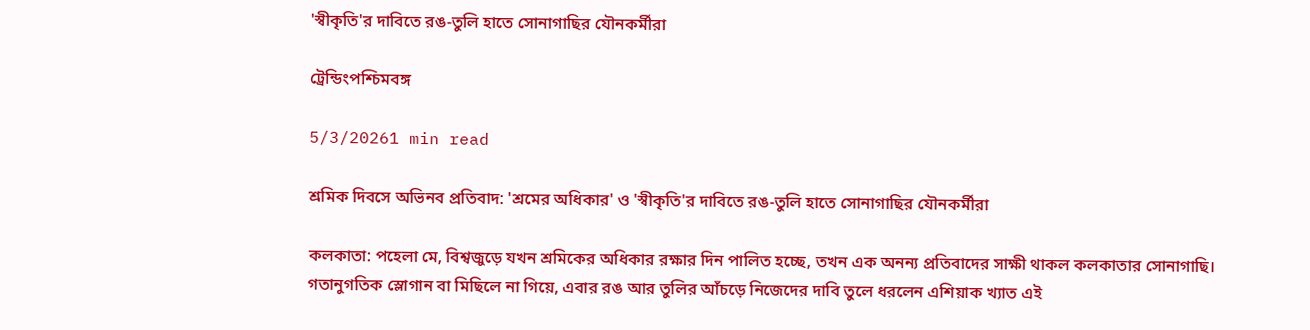'স্বীকৃতি'র দাবিতে রঙ-তুলি হাতে সোনাগাছির যৌনকর্মীরা

ট্রেন্ডিংপশ্চিমবঙ্গ

5/3/20261 min read

শ্রমিক দিবসে অভিনব প্রতিবাদ: 'শ্রমের অধিকার' ও 'স্বীকৃতি'র দাবিতে রঙ-তুলি হাতে সোনাগাছির যৌনকর্মীরা

কলকাতা: পহেলা মে, বিশ্বজুড়ে যখন শ্রমিকের অধিকার রক্ষার দিন পালিত হচ্ছে, তখন এক অনন্য প্রতিবাদের সাক্ষী থাকল কলকাতার সোনাগাছি। গতানুগতিক স্লোগান বা মিছিলে না গিয়ে, এবার রঙ আর তুলির আঁচড়ে নিজেদের দাবি তুলে ধরলেন এশিয়াক খ্যাত এই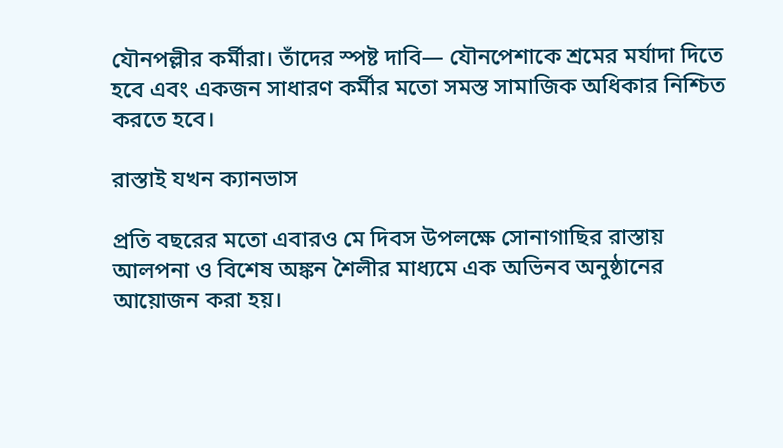যৌনপল্লীর কর্মীরা। তাঁদের স্পষ্ট দাবি— যৌনপেশাকে শ্রমের মর্যাদা দিতে হবে এবং একজন সাধারণ কর্মীর মতো সমস্ত সামাজিক অধিকার নিশ্চিত করতে হবে।

রাস্তাই যখন ক্যানভাস

প্রতি বছরের মতো এবারও মে দিবস উপলক্ষে সোনাগাছির রাস্তায় আলপনা ও বিশেষ অঙ্কন শৈলীর মাধ্যমে এক অভিনব অনুষ্ঠানের আয়োজন করা হয়।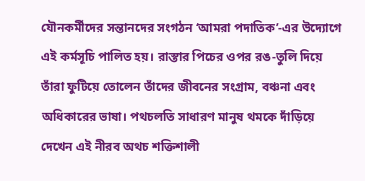যৌনকর্মীদের সন্তানদের সংগঠন ‘আমরা পদাতিক’-এর উদ্যোগে এই কর্মসূচি পালিত হয়। রাস্তার পিচের ওপর রঙ-তুলি দিয়ে তাঁরা ফুটিয়ে তোলেন তাঁদের জীবনের সংগ্রাম, বঞ্চনা এবং অধিকারের ভাষা। পথচলতি সাধারণ মানুষ থমকে দাঁড়িয়ে দেখেন এই নীরব অথচ শক্তিশালী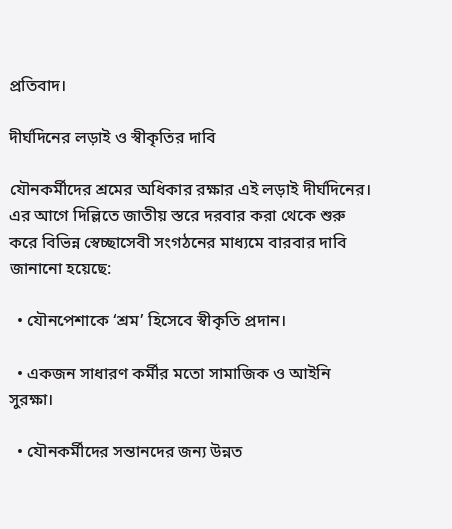প্রতিবাদ।

দীর্ঘদিনের লড়াই ও স্বীকৃতির দাবি

যৌনকর্মীদের শ্রমের অধিকার রক্ষার এই লড়াই দীর্ঘদিনের। এর আগে দিল্লিতে জাতীয় স্তরে দরবার করা থেকে শুরু করে বিভিন্ন স্বেচ্ছাসেবী সংগঠনের মাধ্যমে বারবার দাবি জানানো হয়েছে:

  • যৌনপেশাকে ‘শ্রম’ হিসেবে স্বীকৃতি প্রদান।

  • একজন সাধারণ কর্মীর মতো সামাজিক ও আইনি সুরক্ষা।

  • যৌনকর্মীদের সন্তানদের জন্য উন্নত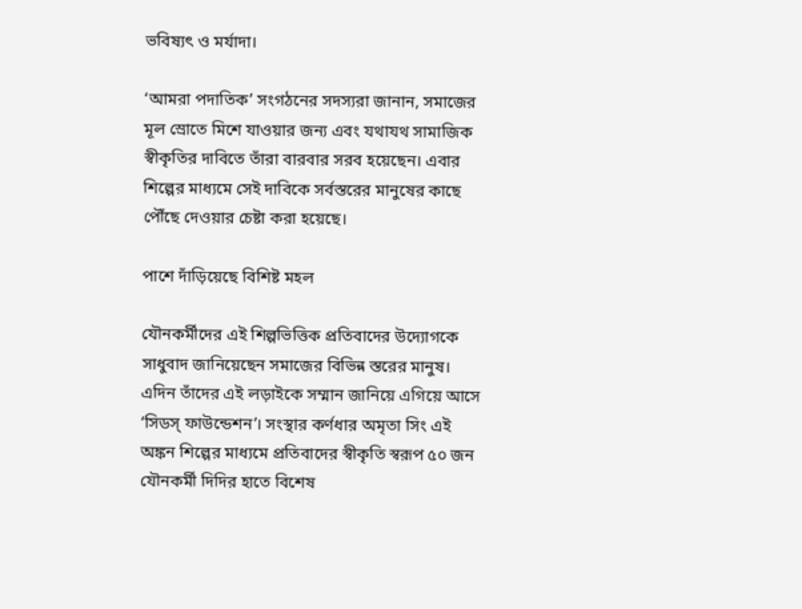ভবিষ্যৎ ও মর্যাদা।

‘আমরা পদাতিক’ সংগঠনের সদস্যরা জানান, সমাজের মূল স্রোতে মিশে যাওয়ার জন্য এবং যথাযথ সামাজিক স্বীকৃতির দাবিতে তাঁরা বারবার সরব হয়েছেন। এবার শিল্পের মাধ্যমে সেই দাবিকে সর্বস্তরের মানুষের কাছে পৌঁছে দেওয়ার চেষ্টা করা হয়েছে।

পাশে দাঁড়িয়েছে বিশিষ্ট মহল

যৌনকর্মীদের এই শিল্পভিত্তিক প্রতিবাদের উদ্যোগকে সাধুবাদ জানিয়েছেন সমাজের বিভিন্ন স্তরের মানুষ। এদিন তাঁদের এই লড়াইকে সম্মান জানিয়ে এগিয়ে আসে ‘সিডস্ ফাউন্ডেশন’। সংস্থার কর্ণধার অমৃতা সিং এই অঙ্কন শিল্পের মাধ্যমে প্রতিবাদের স্বীকৃতি স্বরূপ ৫০ জন যৌনকর্মী দিদির হাতে বিশেষ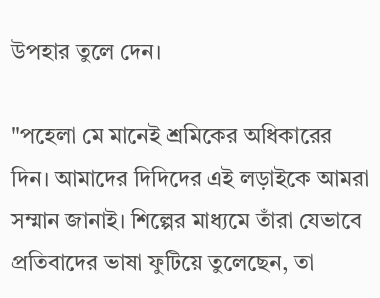উপহার তুলে দেন।

"পহেলা মে মানেই শ্রমিকের অধিকারের দিন। আমাদের দিদিদের এই লড়াইকে আমরা সম্মান জানাই। শিল্পের মাধ্যমে তাঁরা যেভাবে প্রতিবাদের ভাষা ফুটিয়ে তুলেছেন, তা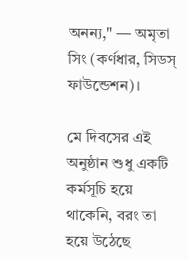অনন্য," — অমৃতা সিং (কর্ণধার, সিডস্ ফাউন্ডেশন)।

মে দিবসের এই অনুষ্ঠান শুধু একটি কর্মসূচি হয়ে থাকেনি, বরং তা হয়ে উঠেছে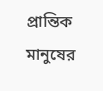প্রান্তিক মানুষের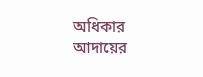অধিকার আদায়ের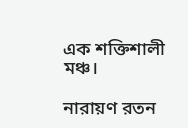এক শক্তিশালী মঞ্চ।

নারায়ণ রতন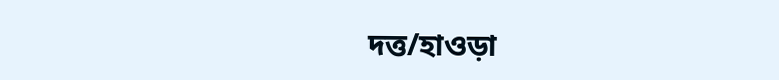দত্ত/হাওড়া